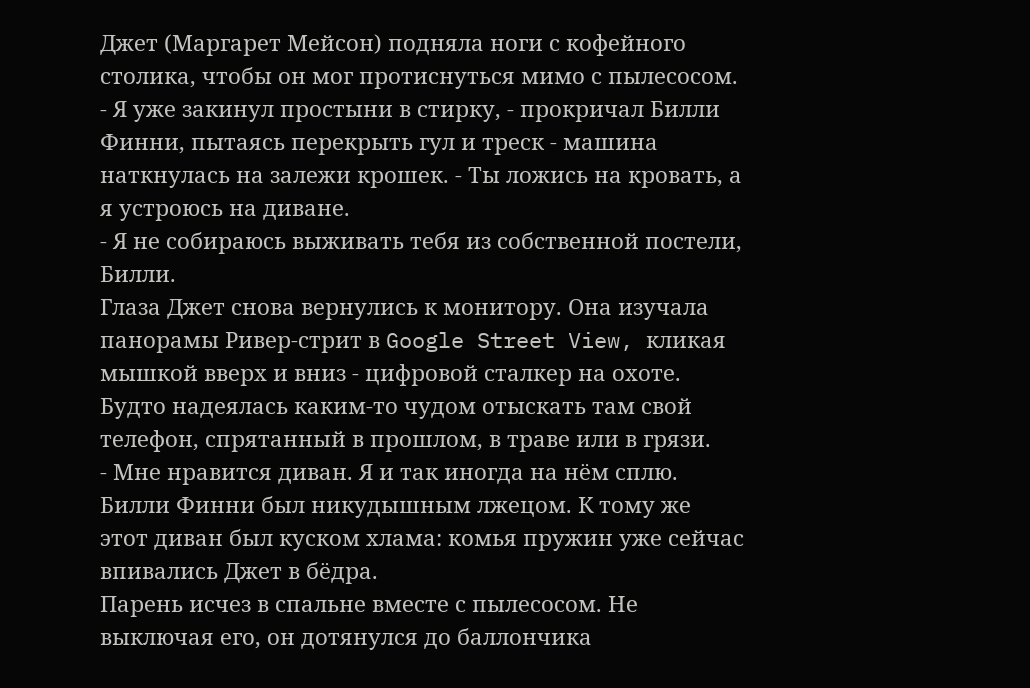Джет (Маргарет Мейсон) подняла ноги с кофейного столика, чтобы он мог протиснуться мимо с пылесосом.
- Я уже закинул простыни в стирку, - прокричал Билли Финни, пытаясь перекрыть гул и треск - машина наткнулась на залежи крошек. - Ты ложись на кровать, а я устроюсь на диване.
- Я не собираюсь выживать тебя из собственной постели, Билли.
Глаза Джет снова вернулись к монитору. Она изучала панорамы Ривер-стрит в Google Street View, кликая мышкой вверх и вниз - цифровой сталкер на охоте. Будто надеялась каким-то чудом отыскать там свой телефон, спрятанный в прошлом, в траве или в грязи.
- Мне нравится диван. Я и так иногда на нём сплю.
Билли Финни был никудышным лжецом. К тому же этот диван был куском хлама: комья пружин уже сейчас впивались Джет в бёдра.
Парень исчез в спальне вместе с пылесосом. Не выключая его, он дотянулся до баллончика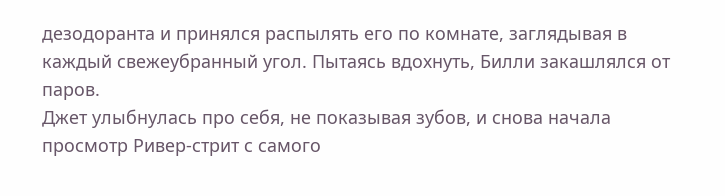дезодоранта и принялся распылять его по комнате, заглядывая в каждый свежеубранный угол. Пытаясь вдохнуть, Билли закашлялся от паров.
Джет улыбнулась про себя, не показывая зубов, и снова начала просмотр Ривер-стрит с самого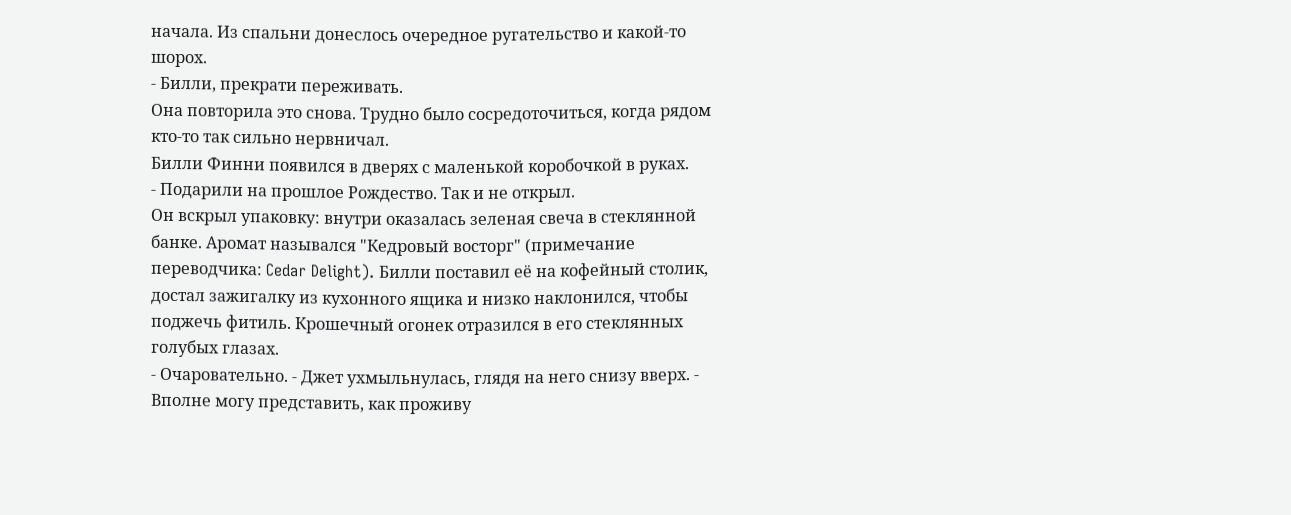начала. Из спальни донеслось очередное ругательство и какой-то шорох.
- Билли, прекрати переживать.
Она повторила это снова. Трудно было сосредоточиться, когда рядом кто-то так сильно нервничал.
Билли Финни появился в дверях с маленькой коробочкой в руках.
- Подарили на прошлое Рождество. Так и не открыл.
Он вскрыл упаковку: внутри оказалась зеленая свеча в стеклянной банке. Аромат назывался "Кедровый восторг" (примечание переводчика: Cedar Delight). Билли поставил её на кофейный столик, достал зажигалку из кухонного ящика и низко наклонился, чтобы поджечь фитиль. Крошечный огонек отразился в его стеклянных голубых глазах.
- Очаровательно. - Джет ухмыльнулась, глядя на него снизу вверх. - Вполне могу представить, как проживу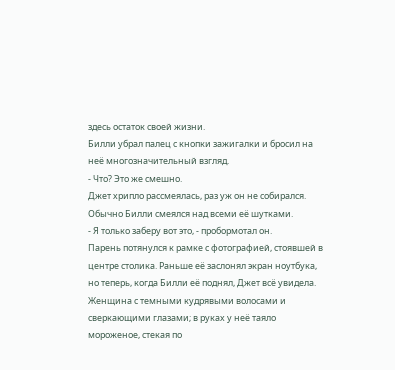здесь остаток своей жизни.
Билли убрал палец с кнопки зажигалки и бросил на неё многозначительный взгляд.
- Что? Это же смешно.
Джет хрипло рассмеялась, раз уж он не собирался. Обычно Билли смеялся над всеми её шутками.
- Я только заберу вот это, - пробормотал он.
Парень потянулся к рамке с фотографией, стоявшей в центре столика. Раньше её заслонял экран ноутбука, но теперь, когда Билли её поднял, Джет всё увидела. Женщина с темными кудрявыми волосами и сверкающими глазами; в руках у неё таяло мороженое, стекая по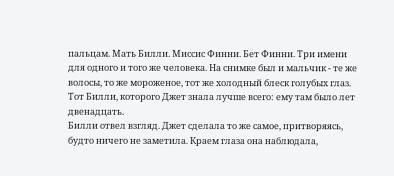пальцам. Мать Билли. Миссис Финни. Бет Финни. Три имени для одного и того же человека. На снимке был и мальчик - те же волосы, то же мороженое, тот же холодный блеск голубых глаз. Тот Билли, которого Джет знала лучше всего: ему там было лет двенадцать.
Билли отвел взгляд. Джет сделала то же самое, притворяясь, будто ничего не заметила. Краем глаза она наблюдала,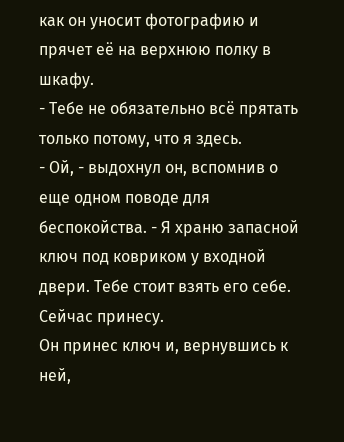как он уносит фотографию и прячет её на верхнюю полку в шкафу.
- Тебе не обязательно всё прятать только потому, что я здесь.
- Ой, - выдохнул он, вспомнив о еще одном поводе для беспокойства. - Я храню запасной ключ под ковриком у входной двери. Тебе стоит взять его себе. Сейчас принесу.
Он принес ключ и, вернувшись к ней,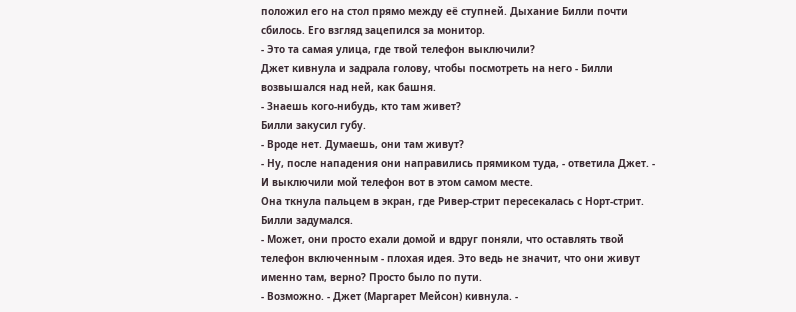положил его на стол прямо между её ступней. Дыхание Билли почти сбилось. Его взгляд зацепился за монитор.
- Это та самая улица, где твой телефон выключили?
Джет кивнула и задрала голову, чтобы посмотреть на него - Билли возвышался над ней, как башня.
- Знаешь кого-нибудь, кто там живет?
Билли закусил губу.
- Вроде нет. Думаешь, они там живут?
- Ну, после нападения они направились прямиком туда, - ответила Джет. - И выключили мой телефон вот в этом самом месте.
Она ткнула пальцем в экран, где Ривер-стрит пересекалась с Норт-стрит.
Билли задумался.
- Может, они просто ехали домой и вдруг поняли, что оставлять твой телефон включенным - плохая идея. Это ведь не значит, что они живут именно там, верно? Просто было по пути.
- Возможно. - Джет (Маргарет Мейсон) кивнула. -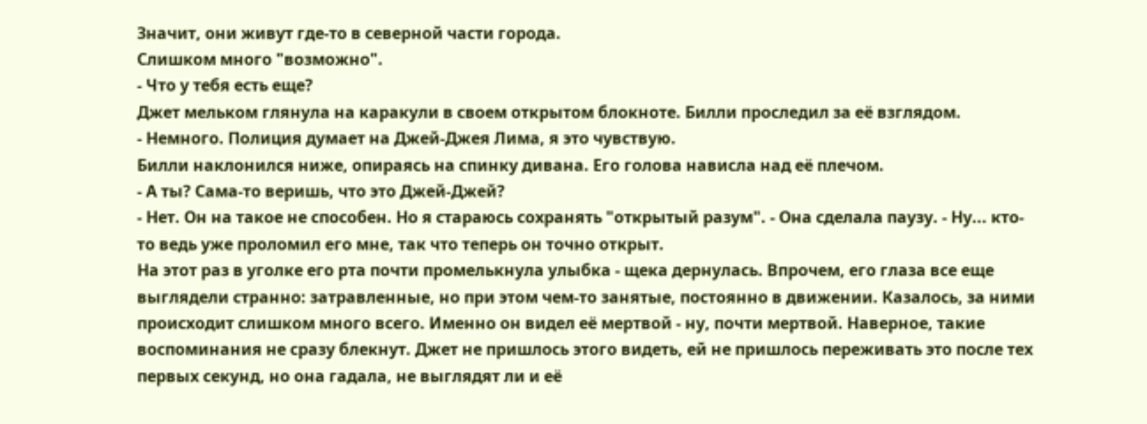Значит, они живут где-то в северной части города.
Слишком много "возможно".
- Что у тебя есть еще?
Джет мельком глянула на каракули в своем открытом блокноте. Билли проследил за её взглядом.
- Немного. Полиция думает на Джей-Джея Лима, я это чувствую.
Билли наклонился ниже, опираясь на спинку дивана. Его голова нависла над её плечом.
- А ты? Сама-то веришь, что это Джей-Джей?
- Нет. Он на такое не способен. Но я стараюсь сохранять "открытый разум". - Она сделала паузу. - Ну... кто-то ведь уже проломил его мне, так что теперь он точно открыт.
На этот раз в уголке его рта почти промелькнула улыбка - щека дернулась. Впрочем, его глаза все еще выглядели странно: затравленные, но при этом чем-то занятые, постоянно в движении. Казалось, за ними происходит слишком много всего. Именно он видел её мертвой - ну, почти мертвой. Наверное, такие воспоминания не сразу блекнут. Джет не пришлось этого видеть, ей не пришлось переживать это после тех первых секунд, но она гадала, не выглядят ли и её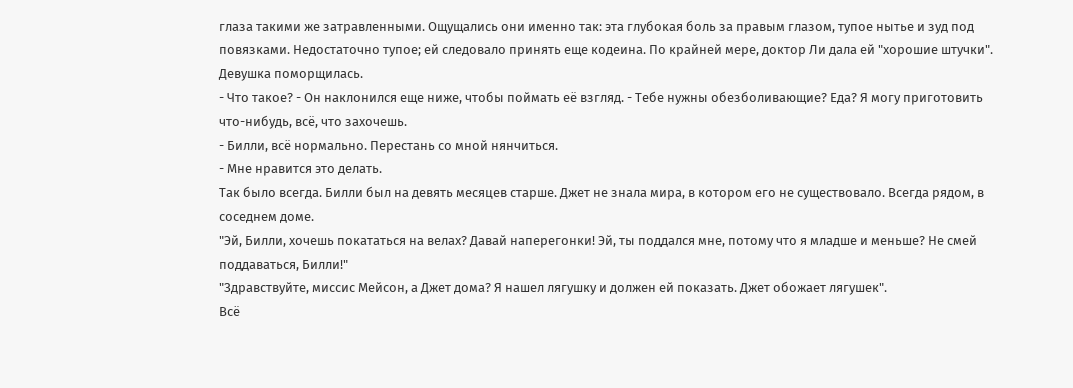глаза такими же затравленными. Ощущались они именно так: эта глубокая боль за правым глазом, тупое нытье и зуд под повязками. Недостаточно тупое; ей следовало принять еще кодеина. По крайней мере, доктор Ли дала ей "хорошие штучки".
Девушка поморщилась.
- Что такое? - Он наклонился еще ниже, чтобы поймать её взгляд. - Тебе нужны обезболивающие? Еда? Я могу приготовить что-нибудь, всё, что захочешь.
- Билли, всё нормально. Перестань со мной нянчиться.
- Мне нравится это делать.
Так было всегда. Билли был на девять месяцев старше. Джет не знала мира, в котором его не существовало. Всегда рядом, в соседнем доме.
"Эй, Билли, хочешь покататься на велах? Давай наперегонки! Эй, ты поддался мне, потому что я младше и меньше? Не смей поддаваться, Билли!"
"Здравствуйте, миссис Мейсон, а Джет дома? Я нашел лягушку и должен ей показать. Джет обожает лягушек".
Всё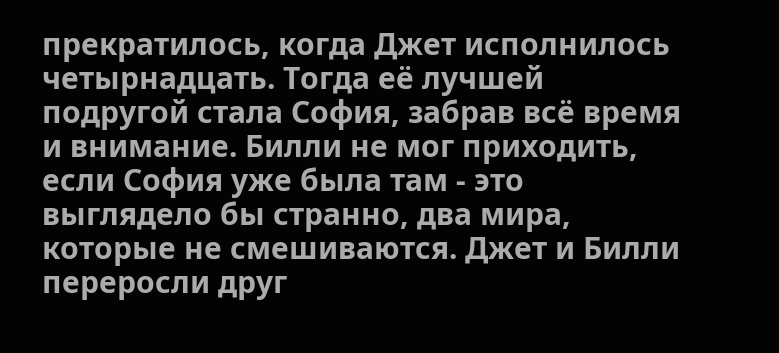прекратилось, когда Джет исполнилось четырнадцать. Тогда её лучшей подругой стала София, забрав всё время и внимание. Билли не мог приходить, если София уже была там - это выглядело бы странно, два мира, которые не смешиваются. Джет и Билли переросли друг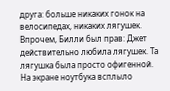друга: больше никаких гонок на велосипедах, никаких лягушек. Впрочем, Билли был прав: Джет действительно любила лягушек. Та лягушка была просто офигенной.
На экране ноутбука всплыло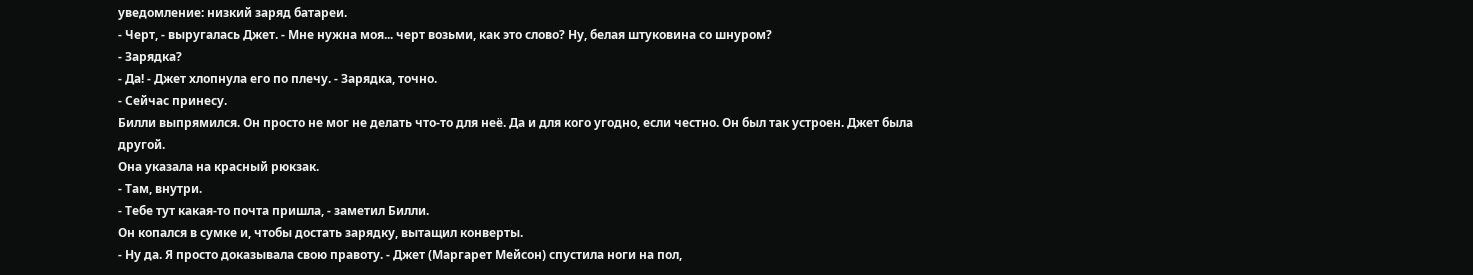уведомление: низкий заряд батареи.
- Черт, - выругалась Джет. - Мне нужна моя... черт возьми, как это слово? Ну, белая штуковина со шнуром?
- Зарядка?
- Да! - Джет хлопнула его по плечу. - Зарядка, точно.
- Сейчас принесу.
Билли выпрямился. Он просто не мог не делать что-то для неё. Да и для кого угодно, если честно. Он был так устроен. Джет была другой.
Она указала на красный рюкзак.
- Там, внутри.
- Тебе тут какая-то почта пришла, - заметил Билли.
Он копался в сумке и, чтобы достать зарядку, вытащил конверты.
- Ну да. Я просто доказывала свою правоту. - Джет (Маргарет Мейсон) спустила ноги на пол,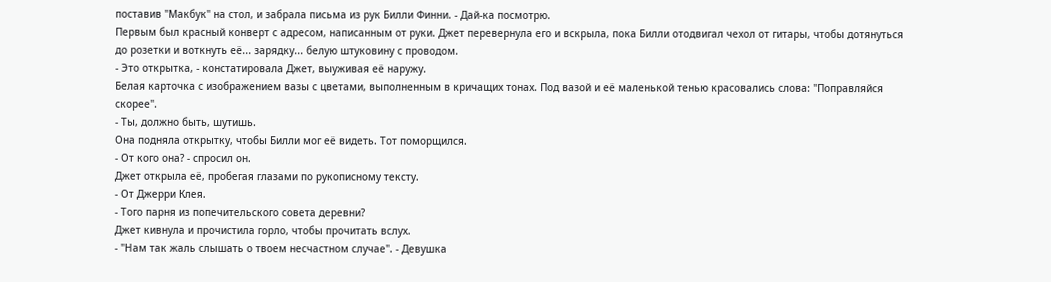поставив "Макбук" на стол, и забрала письма из рук Билли Финни. - Дай-ка посмотрю.
Первым был красный конверт с адресом, написанным от руки. Джет перевернула его и вскрыла, пока Билли отодвигал чехол от гитары, чтобы дотянуться до розетки и воткнуть её... зарядку... белую штуковину с проводом.
- Это открытка, - констатировала Джет, выуживая её наружу.
Белая карточка с изображением вазы с цветами, выполненным в кричащих тонах. Под вазой и её маленькой тенью красовались слова: "Поправляйся скорее".
- Ты, должно быть, шутишь.
Она подняла открытку, чтобы Билли мог её видеть. Тот поморщился.
- От кого она? - спросил он.
Джет открыла её, пробегая глазами по рукописному тексту.
- От Джерри Клея.
- Того парня из попечительского совета деревни?
Джет кивнула и прочистила горло, чтобы прочитать вслух.
- "Нам так жаль слышать о твоем несчастном случае". - Девушка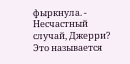фыркнула. - Несчастный случай, Джерри? Это называется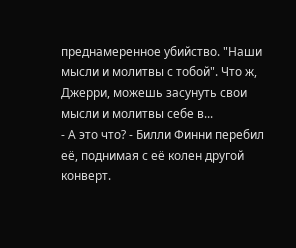преднамеренное убийство. "Наши мысли и молитвы с тобой". Что ж, Джерри, можешь засунуть свои мысли и молитвы себе в...
- А это что? - Билли Финни перебил её, поднимая с её колен другой конверт.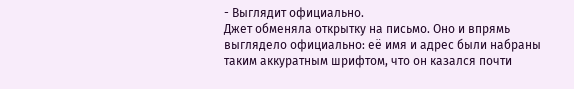- Выглядит официально.
Джет обменяла открытку на письмо. Оно и впрямь выглядело официально: её имя и адрес были набраны таким аккуратным шрифтом, что он казался почти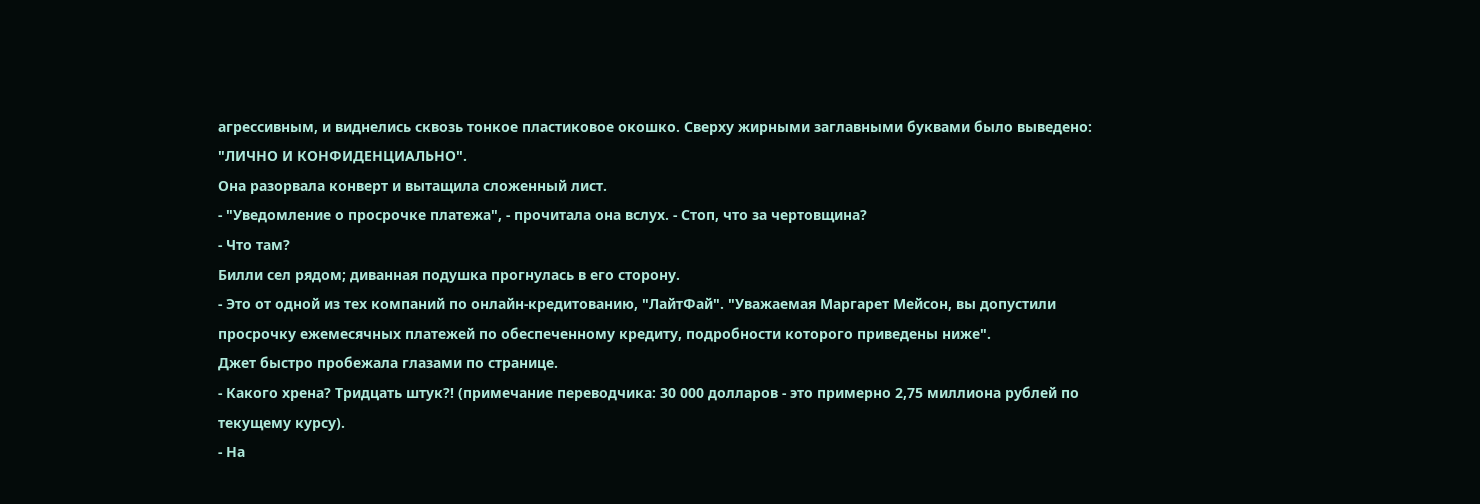агрессивным, и виднелись сквозь тонкое пластиковое окошко. Сверху жирными заглавными буквами было выведено: "ЛИЧНО И КОНФИДЕНЦИАЛЬНО".
Она разорвала конверт и вытащила сложенный лист.
- "Уведомление о просрочке платежа", - прочитала она вслух. - Стоп, что за чертовщина?
- Что там?
Билли сел рядом; диванная подушка прогнулась в его сторону.
- Это от одной из тех компаний по онлайн-кредитованию, "ЛайтФай". "Уважаемая Маргарет Мейсон, вы допустили просрочку ежемесячных платежей по обеспеченному кредиту, подробности которого приведены ниже".
Джет быстро пробежала глазами по странице.
- Какого хрена? Тридцать штук?! (примечание переводчика: 30 000 долларов - это примерно 2,75 миллиона рублей по текущему курсу).
- На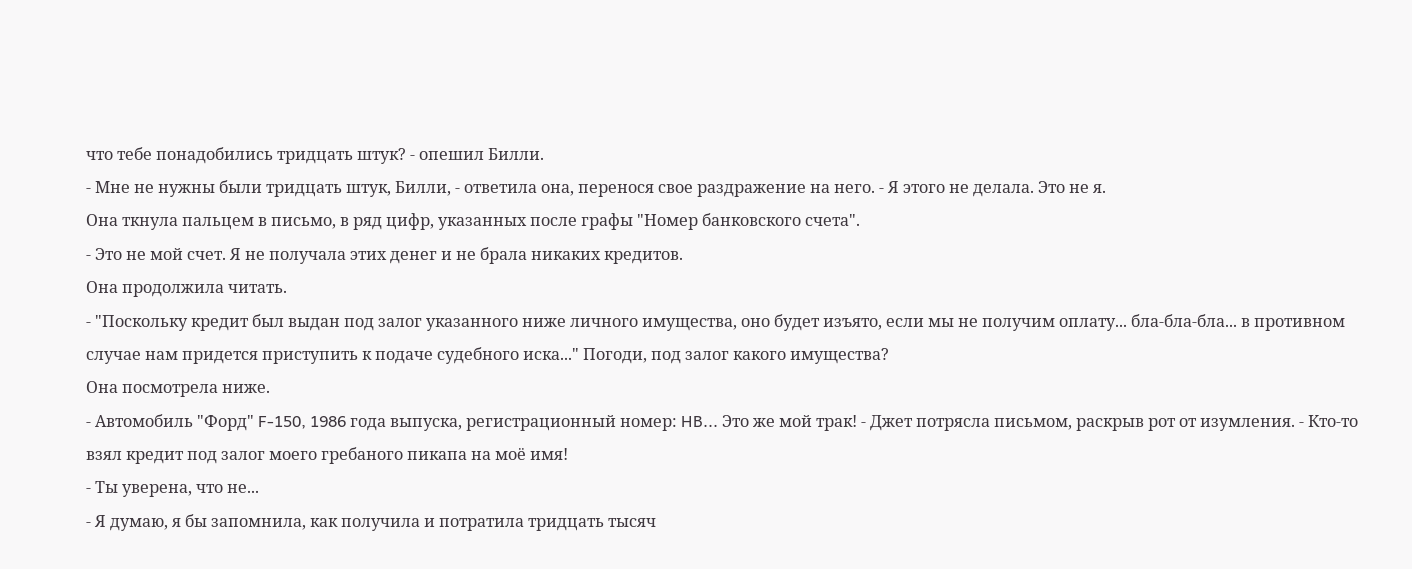что тебе понадобились тридцать штук? - опешил Билли.
- Мне не нужны были тридцать штук, Билли, - ответила она, перенося свое раздражение на него. - Я этого не делала. Это не я.
Она ткнула пальцем в письмо, в ряд цифр, указанных после графы "Номер банковского счета".
- Это не мой счет. Я не получала этих денег и не брала никаких кредитов.
Она продолжила читать.
- "Поскольку кредит был выдан под залог указанного ниже личного имущества, оно будет изъято, если мы не получим оплату... бла-бла-бла... в противном случае нам придется приступить к подаче судебного иска..." Погоди, под залог какого имущества?
Она посмотрела ниже.
- Автомобиль "Форд" F-150, 1986 года выпуска, регистрационный номер: HB... Это же мой трак! - Джет потрясла письмом, раскрыв рот от изумления. - Кто-то взял кредит под залог моего гребаного пикапа на моё имя!
- Ты уверена, что не...
- Я думаю, я бы запомнила, как получила и потратила тридцать тысяч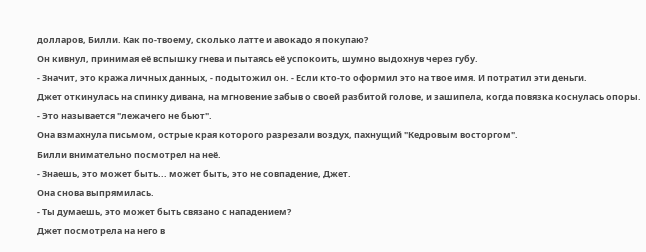долларов, Билли. Как по-твоему, сколько латте и авокадо я покупаю?
Он кивнул, принимая её вспышку гнева и пытаясь её успокоить, шумно выдохнув через губу.
- Значит, это кража личных данных, - подытожил он. - Если кто-то оформил это на твое имя. И потратил эти деньги.
Джет откинулась на спинку дивана, на мгновение забыв о своей разбитой голове, и зашипела, когда повязка коснулась опоры.
- Это называется "лежачего не бьют".
Она взмахнула письмом, острые края которого разрезали воздух, пахнущий "Кедровым восторгом".
Билли внимательно посмотрел на неё.
- Знаешь, это может быть... может быть, это не совпадение, Джет.
Она снова выпрямилась.
- Ты думаешь, это может быть связано с нападением?
Джет посмотрела на него в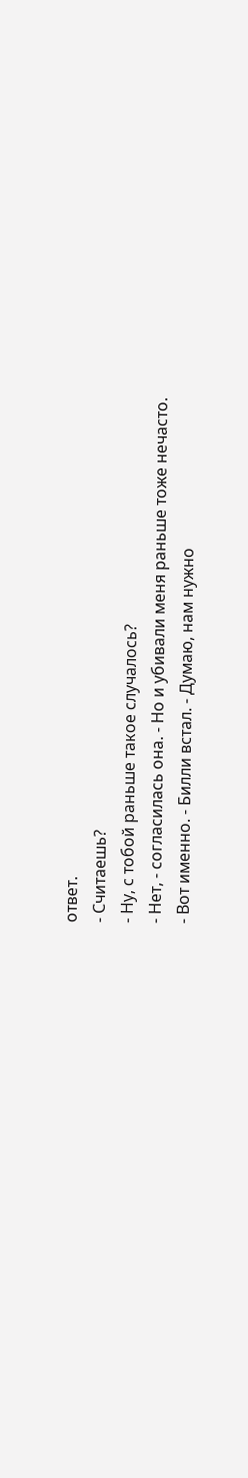ответ.
- Считаешь?
- Ну, с тобой раньше такое случалось?
- Нет, - согласилась она. - Но и убивали меня раньше тоже нечасто.
- Вот именно. - Билли встал. - Думаю, нам нужно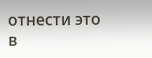отнести это в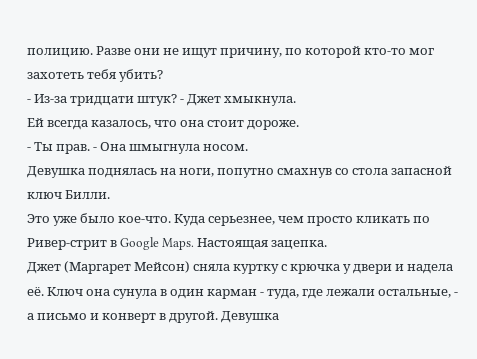полицию. Разве они не ищут причину, по которой кто-то мог захотеть тебя убить?
- Из-за тридцати штук? - Джет хмыкнула.
Ей всегда казалось, что она стоит дороже.
- Ты прав. - Она шмыгнула носом.
Девушка поднялась на ноги, попутно смахнув со стола запасной ключ Билли.
Это уже было кое-что. Куда серьезнее, чем просто кликать по Ривер-стрит в Google Maps. Настоящая зацепка.
Джет (Маргарет Мейсон) сняла куртку с крючка у двери и надела её. Ключ она сунула в один карман - туда, где лежали остальные, - а письмо и конверт в другой. Девушка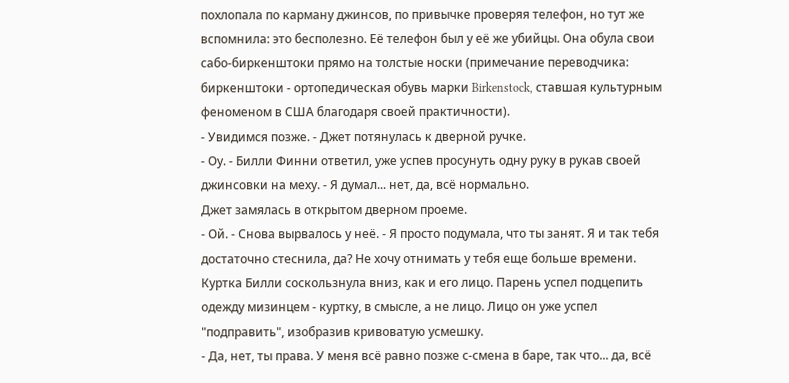похлопала по карману джинсов, по привычке проверяя телефон, но тут же вспомнила: это бесполезно. Её телефон был у её же убийцы. Она обула свои сабо-биркенштоки прямо на толстые носки (примечание переводчика: биркенштоки - ортопедическая обувь марки Birkenstock, ставшая культурным феноменом в США благодаря своей практичности).
- Увидимся позже. - Джет потянулась к дверной ручке.
- Оу. - Билли Финни ответил, уже успев просунуть одну руку в рукав своей джинсовки на меху. - Я думал... нет, да, всё нормально.
Джет замялась в открытом дверном проеме.
- Ой. - Снова вырвалось у неё. - Я просто подумала, что ты занят. Я и так тебя достаточно стеснила, да? Не хочу отнимать у тебя еще больше времени.
Куртка Билли соскользнула вниз, как и его лицо. Парень успел подцепить одежду мизинцем - куртку, в смысле, а не лицо. Лицо он уже успел "подправить", изобразив кривоватую усмешку.
- Да, нет, ты права. У меня всё равно позже с-смена в баре, так что... да, всё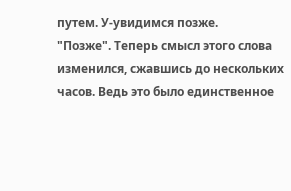путем. У-увидимся позже.
"Позже". Теперь смысл этого слова изменился, сжавшись до нескольких часов. Ведь это было единственное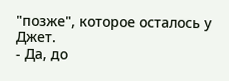"позже", которое осталось у Джет.
- Да, до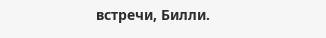встречи, Билли.